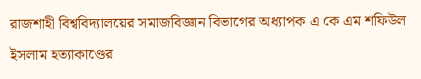রাজশাহী বিশ্ববিদ্যালয়ের সমাজবিজ্ঞান বিভাগের অধ্যাপক এ কে এম শফিউল ইসলাম হত্যাকাণ্ডের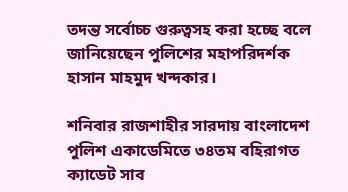তদন্ত সর্বোচ্চ গুরুত্বসহ করা হচ্ছে বলে জানিয়েছেন পুলিশের মহাপরিদর্শক হাসান মাহমুদ খন্দকার।

শনিবার রাজশাহীর সারদায় বাংলাদেশ পুলিশ একাডেমিতে ৩৪তম বহিরাগত ক্যাডেট সাব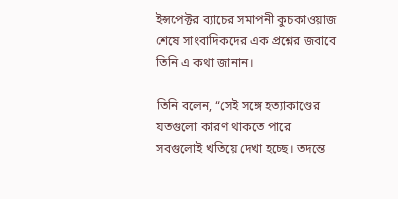ইন্সপেক্টর ব্যাচের সমাপনী কুচকাওয়াজ শেষে সাংবাদিকদের এক প্রশ্নের জবাবে তিনি এ কথা জানান।

তিনি বলেন, “সেই সঙ্গে হত্যাকাণ্ডের যতগুলো কারণ থাকতে পারে সবগুলোই খতিয়ে দেখা হচ্ছে। তদন্তে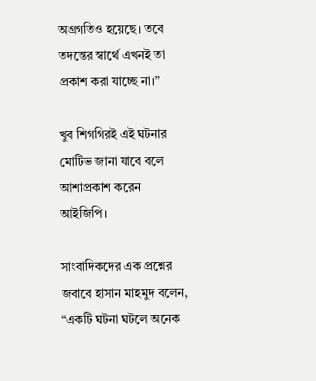অগ্রগতিও হয়েছে। তবে তদন্তের স্বার্থে এখনই তা প্রকাশ করা যাচ্ছে না।”

খুব শিগগিরই এই ঘটনার মোটিভ জানা যাবে বলে আশাপ্রকাশ করেন আইজিপি।

সাংবাদিকদের এক প্রশ্নের জবাবে হাসান মাহমুদ বলেন, “একটি ঘটনা ঘটলে অনেক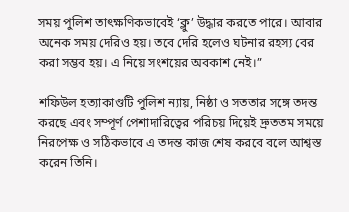সময় পুলিশ তাৎক্ষণিকভাবেই ‘ক্লু’ উদ্ধার করতে পারে। আবার অনেক সময় দেরিও হয়। তবে দেরি হলেও ঘটনার রহস্য বের করা সম্ভব হয়। এ নিয়ে সংশয়ের অবকাশ নেই।”

শফিউল হত্যাকাণ্ডটি পুলিশ ন্যায়, নিষ্ঠা ও সততার সঙ্গে তদন্ত করছে এবং সম্পূর্ণ পেশাদারিত্বের পরিচয় দিয়েই দ্রুততম সময়ে নিরপেক্ষ ও সঠিকভাবে এ তদন্ত কাজ শেষ করবে বলে আশ্বস্ত করেন তিনি।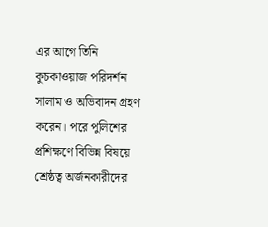এর আগে তিনি কুচকাওয়াজ পরিদর্শন সালাম ও অভিবাদন গ্রহণ করেন। পরে পুলিশের প্রশিক্ষণে বিভিন্ন বিষয়ে শ্রেষ্ঠত্ব অর্জনকারীদের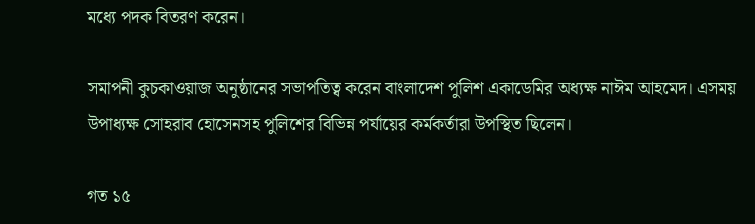মধ্যে পদক বিতরণ করেন।

সমাপনী কুচকাওয়াজ অনুষ্ঠানের সভাপতিত্ব করেন বাংলাদেশ পুলিশ একাডেমির অধ্যক্ষ নাঈম আহমেদ। এসময় উপাধ্যক্ষ সোহরাব হোসেনসহ পুলিশের বিভিন্ন পর্যায়ের কর্মকর্তারা উপস্থিত ছিলেন।

গত ১৫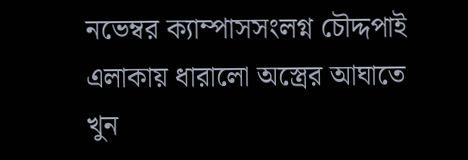নভেম্বর ক্যাম্পাসসংলগ্ন চৌদ্দপাই এলাকায় ধারালো অস্ত্রের আঘাতে খুন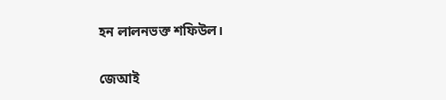হন লালনভক্ত শফিউল।

জেআই